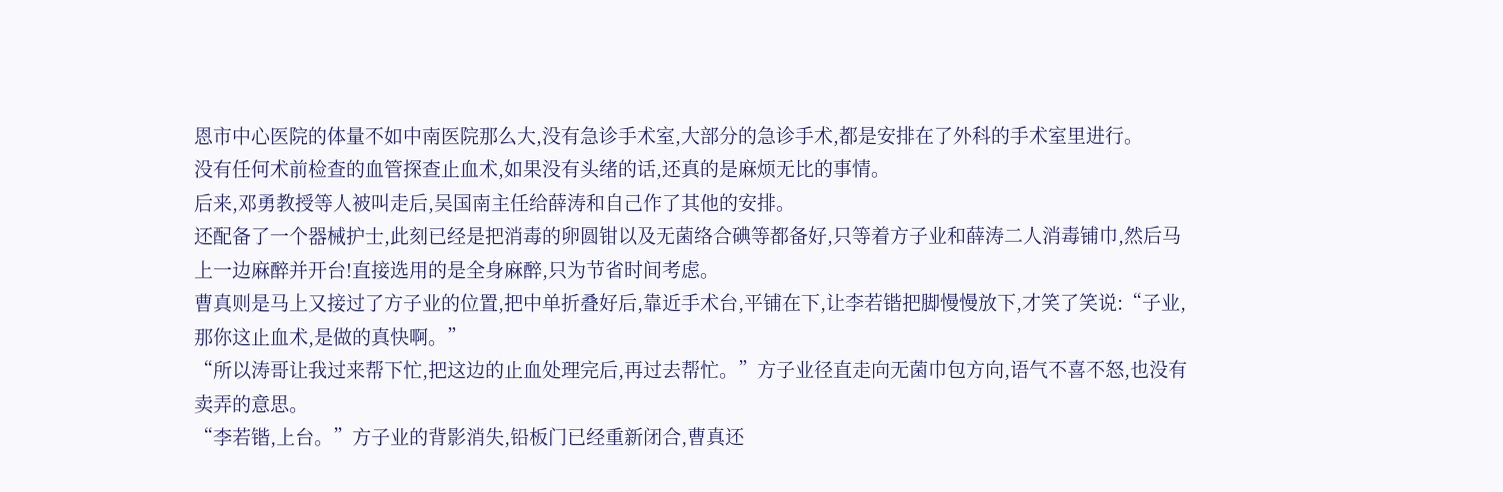恩市中心医院的体量不如中南医院那么大,没有急诊手术室,大部分的急诊手术,都是安排在了外科的手术室里进行。
没有任何术前检查的血管探查止血术,如果没有头绪的话,还真的是麻烦无比的事情。
后来,邓勇教授等人被叫走后,吴国南主任给薛涛和自己作了其他的安排。
还配备了一个器械护士,此刻已经是把消毒的卵圆钳以及无菌络合碘等都备好,只等着方子业和薛涛二人消毒铺巾,然后马上一边麻醉并开台!直接选用的是全身麻醉,只为节省时间考虑。
曹真则是马上又接过了方子业的位置,把中单折叠好后,靠近手术台,平铺在下,让李若锴把脚慢慢放下,才笑了笑说:“子业,那你这止血术,是做的真快啊。”
“所以涛哥让我过来帮下忙,把这边的止血处理完后,再过去帮忙。”方子业径直走向无菌巾包方向,语气不喜不怒,也没有卖弄的意思。
“李若锴,上台。”方子业的背影消失,铅板门已经重新闭合,曹真还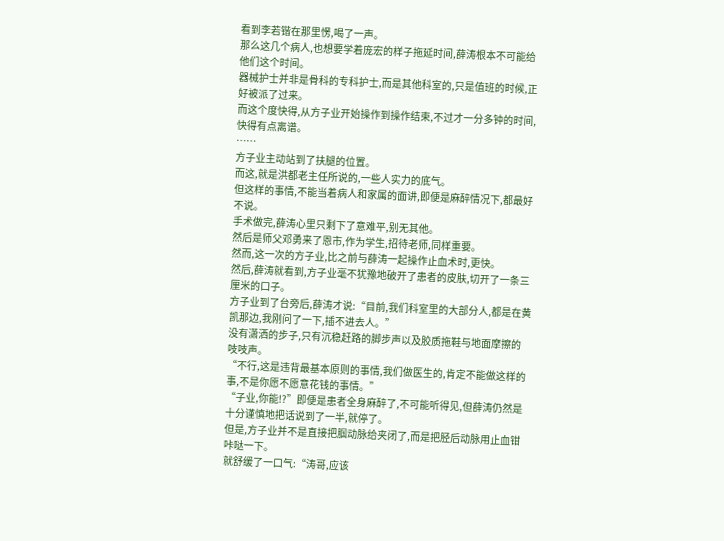看到李若锴在那里愣,喝了一声。
那么这几个病人,也想要学着庞宏的样子拖延时间,薛涛根本不可能给他们这个时间。
器械护士并非是骨科的专科护士,而是其他科室的,只是值班的时候,正好被派了过来。
而这个度快得,从方子业开始操作到操作结束,不过才一分多钟的时间,快得有点离谱。
……
方子业主动站到了扶腿的位置。
而这,就是洪都老主任所说的,一些人实力的底气。
但这样的事情,不能当着病人和家属的面讲,即便是麻醉情况下,都最好不说。
手术做完,薛涛心里只剩下了意难平,别无其他。
然后是师父邓勇来了恩市,作为学生,招待老师,同样重要。
然而,这一次的方子业,比之前与薛涛一起操作止血术时,更快。
然后,薛涛就看到,方子业毫不犹豫地破开了患者的皮肤,切开了一条三厘米的口子。
方子业到了台旁后,薛涛才说:“目前,我们科室里的大部分人,都是在黄凯那边,我刚问了一下,插不进去人。”
没有潇洒的步子,只有沉稳赶路的脚步声以及胶质拖鞋与地面摩擦的吱吱声。
“不行,这是违背最基本原则的事情,我们做医生的,肯定不能做这样的事,不是你愿不愿意花钱的事情。”
“子业,你能!?”即便是患者全身麻醉了,不可能听得见,但薛涛仍然是十分谨慎地把话说到了一半,就停了。
但是,方子业并不是直接把腘动脉给夹闭了,而是把胫后动脉用止血钳咔哒一下。
就舒缓了一口气:“涛哥,应该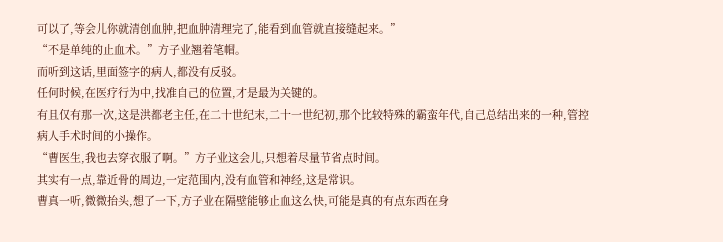可以了,等会儿你就清创血肿,把血肿清理完了,能看到血管就直接缝起来。”
“不是单纯的止血术。”方子业翘着笔帽。
而听到这话,里面签字的病人,都没有反驳。
任何时候,在医疗行为中,找准自己的位置,才是最为关键的。
有且仅有那一次,这是洪都老主任,在二十世纪末,二十一世纪初,那个比较特殊的霸蛮年代,自己总结出来的一种,管控病人手术时间的小操作。
“曹医生,我也去穿衣服了啊。”方子业这会儿,只想着尽量节省点时间。
其实有一点,靠近骨的周边,一定范围内,没有血管和神经,这是常识。
曹真一听,微微抬头,想了一下,方子业在隔壁能够止血这么快,可能是真的有点东西在身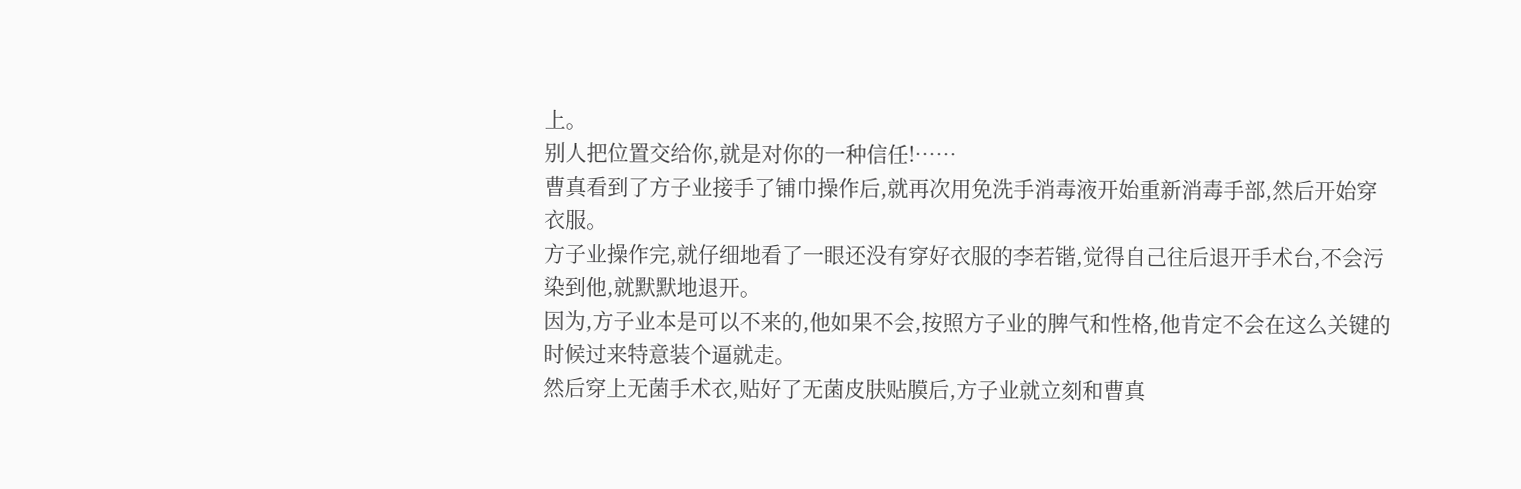上。
别人把位置交给你,就是对你的一种信任!……
曹真看到了方子业接手了铺巾操作后,就再次用免洗手消毒液开始重新消毒手部,然后开始穿衣服。
方子业操作完,就仔细地看了一眼还没有穿好衣服的李若锴,觉得自己往后退开手术台,不会污染到他,就默默地退开。
因为,方子业本是可以不来的,他如果不会,按照方子业的脾气和性格,他肯定不会在这么关键的时候过来特意装个逼就走。
然后穿上无菌手术衣,贴好了无菌皮肤贴膜后,方子业就立刻和曹真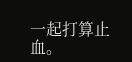一起打算止血。